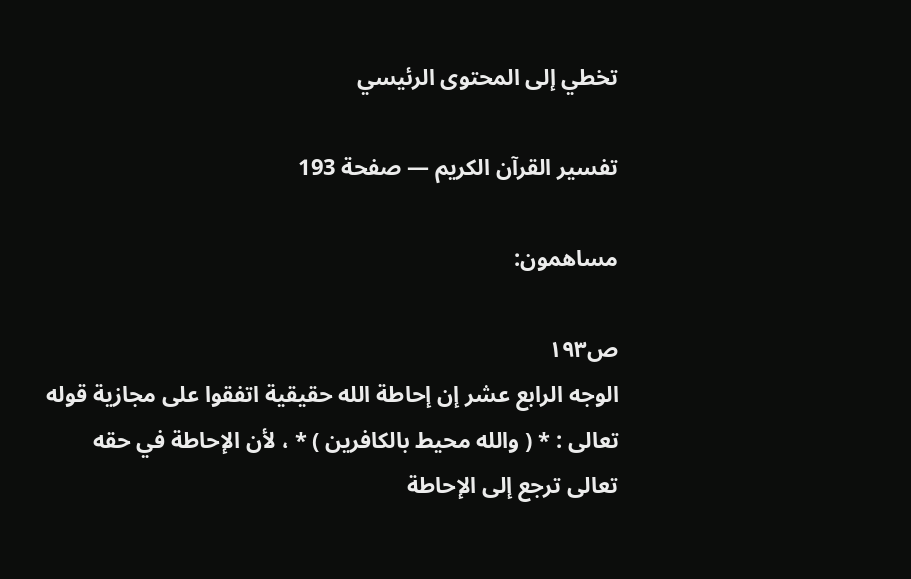تخطي إلى المحتوى الرئيسي

تفسير القرآن الكريم — صفحة 193

مساهمون:

ص١٩٣
الوجه الرابع عشر إن إحاطة الله حقيقية اتفقوا على مجازية قوله تعالى : * ( والله محيط بالكافرين ) * ، لأن الإحاطة في حقه تعالى ترجع إلى الإحاطة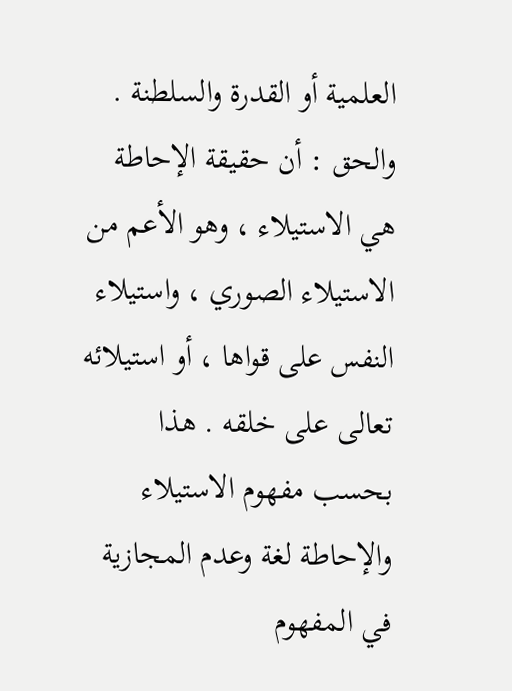العلمية أو القدرة والسلطنة . والحق : أن حقيقة الإحاطة هي الاستيلاء ، وهو الأعم من الاستيلاء الصوري ، واستيلاء النفس على قواها ، أو استيلائه تعالى على خلقه . هذا بحسب مفهوم الاستيلاء والإحاطة لغة وعدم المجازية في المفهوم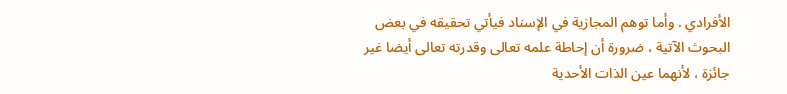الأفرادي . وأما توهم المجازية في الإسناد فيأتي تحقيقه في بعض البحوث الآتية ، ضرورة أن إحاطة علمه تعالى وقدرته تعالى أيضا غير جائزة ، لأنهما عين الذات الأحدية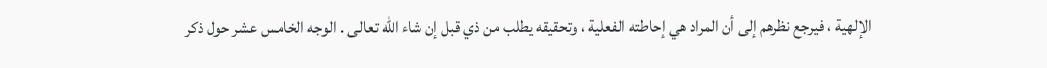الإلهية ، فيرجع نظرهم إلى أن المراد هي إحاطته الفعلية ، وتحقيقه يطلب من ذي قبل إن شاء الله تعالى . الوجه الخامس عشر حول ذكر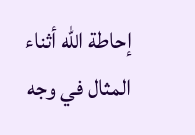إحاطة الله أثناء المثال في وجه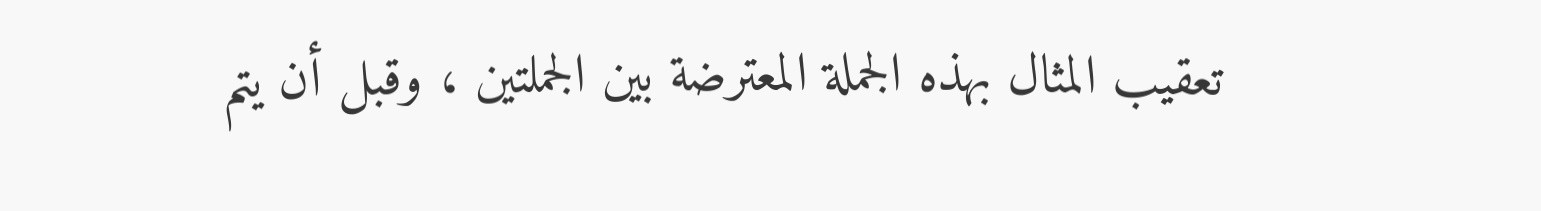تعقيب المثال بهذه الجملة المعترضة بين الجملتين ، وقبل أن يتم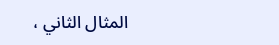المثال الثاني ،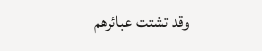وقد تشتت عبائرهم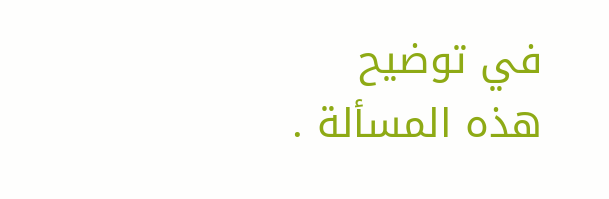في توضيح هذه المسألة .